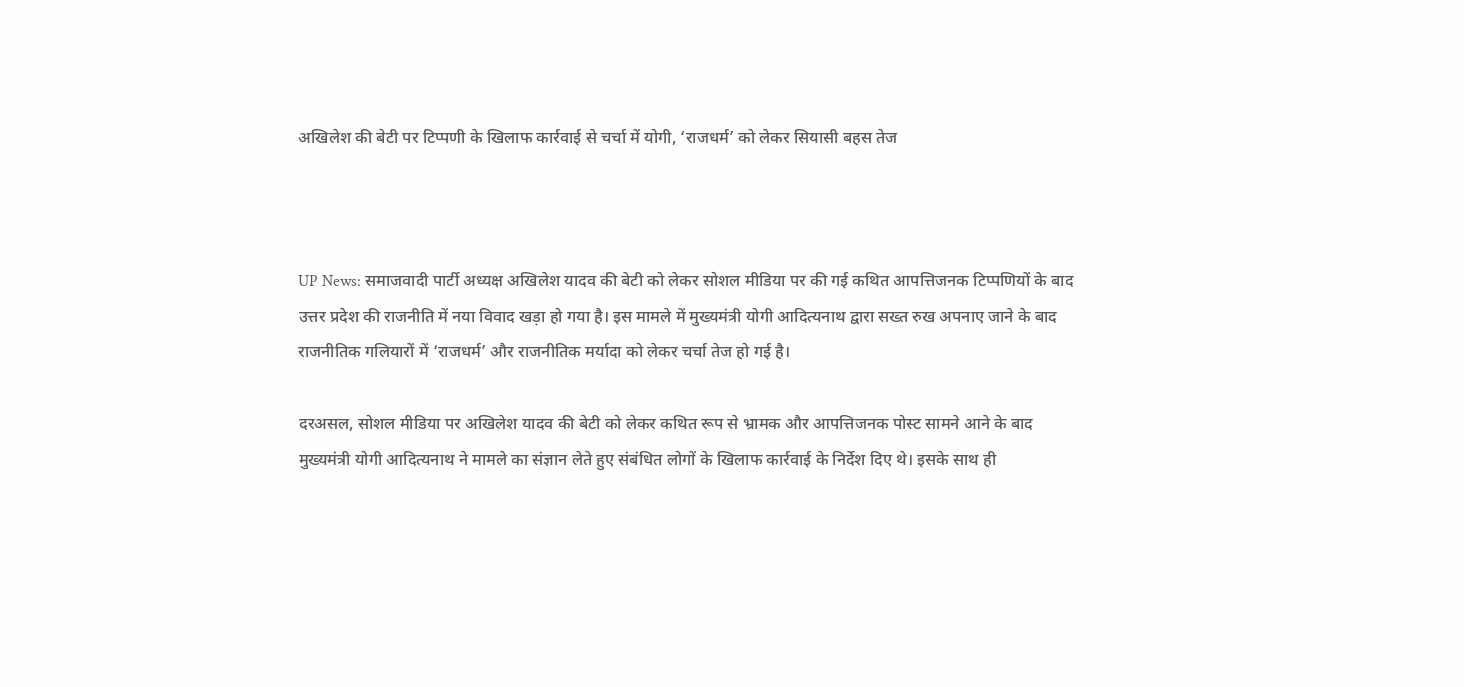अखिलेश की बेटी पर टिप्पणी के खिलाफ कार्रवाई से चर्चा में योगी, ‘राजधर्म’ को लेकर सियासी बहस तेज



UP News: समाजवादी पार्टी अध्यक्ष अखिलेश यादव की बेटी को लेकर सोशल मीडिया पर की गई कथित आपत्तिजनक टिप्पणियों के बाद उत्तर प्रदेश की राजनीति में नया विवाद खड़ा हो गया है। इस मामले में मुख्यमंत्री योगी आदित्यनाथ द्वारा सख्त रुख अपनाए जाने के बाद राजनीतिक गलियारों में ‘राजधर्म’ और राजनीतिक मर्यादा को लेकर चर्चा तेज हो गई है।

दरअसल, सोशल मीडिया पर अखिलेश यादव की बेटी को लेकर कथित रूप से भ्रामक और आपत्तिजनक पोस्ट सामने आने के बाद मुख्यमंत्री योगी आदित्यनाथ ने मामले का संज्ञान लेते हुए संबंधित लोगों के खिलाफ कार्रवाई के निर्देश दिए थे। इसके साथ ही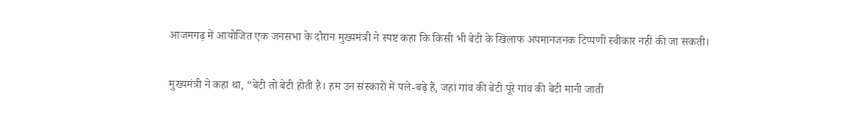आजमगढ़ में आयोजित एक जनसभा के दौरान मुख्यमंत्री ने स्पष्ट कहा कि किसी भी बेटी के खिलाफ अपमानजनक टिप्पणी स्वीकार नहीं की जा सकती।

मुख्यमंत्री ने कहा था, “बेटी तो बेटी होती है। हम उन संस्कारों में पले-बढ़े हैं, जहां गांव की बेटी पूरे गांव की बेटी मानी जाती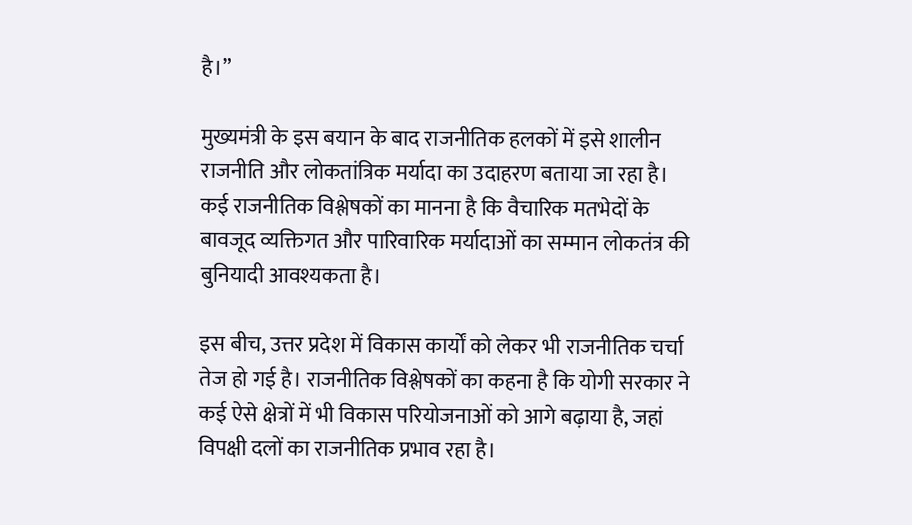है।”

मुख्यमंत्री के इस बयान के बाद राजनीतिक हलकों में इसे शालीन राजनीति और लोकतांत्रिक मर्यादा का उदाहरण बताया जा रहा है। कई राजनीतिक विश्लेषकों का मानना है कि वैचारिक मतभेदों के बावजूद व्यक्तिगत और पारिवारिक मर्यादाओं का सम्मान लोकतंत्र की बुनियादी आवश्यकता है।

इस बीच, उत्तर प्रदेश में विकास कार्यों को लेकर भी राजनीतिक चर्चा तेज हो गई है। राजनीतिक विश्लेषकों का कहना है कि योगी सरकार ने कई ऐसे क्षेत्रों में भी विकास परियोजनाओं को आगे बढ़ाया है, जहां विपक्षी दलों का राजनीतिक प्रभाव रहा है।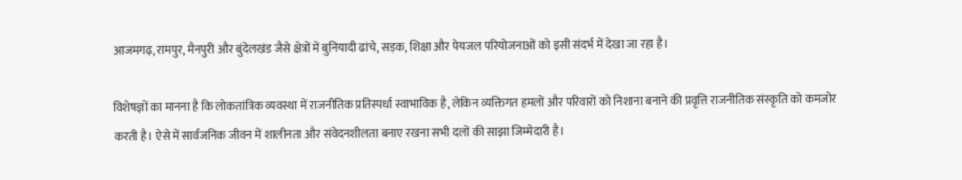आजमगढ़, रामपुर, मैनपुरी और बुंदेलखंड जैसे क्षेत्रों में बुनियादी ढांचे, सड़क, शिक्षा और पेयजल परियोजनाओं को इसी संदर्भ में देखा जा रहा है।

विशेषज्ञों का मानना है कि लोकतांत्रिक व्यवस्था में राजनीतिक प्रतिस्पर्धा स्वाभाविक है, लेकिन व्यक्तिगत हमलों और परिवारों को निशाना बनाने की प्रवृत्ति राजनीतिक संस्कृति को कमजोर करती है। ऐसे में सार्वजनिक जीवन में शालीनता और संवेदनशीलता बनाए रखना सभी दलों की साझा जिम्मेदारी है।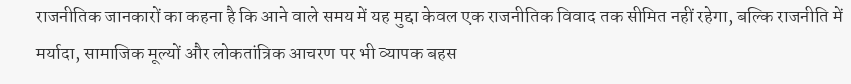राजनीतिक जानकारों का कहना है कि आने वाले समय में यह मुद्दा केवल एक राजनीतिक विवाद तक सीमित नहीं रहेगा, बल्कि राजनीति में मर्यादा, सामाजिक मूल्यों और लोकतांत्रिक आचरण पर भी व्यापक बहस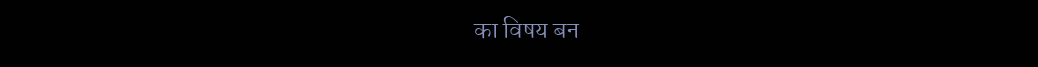का विषय बन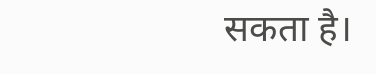सकता है।